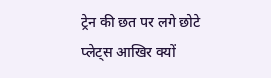ट्रेन की छत पर लगे छोटे प्लेट्स आखिर क्यों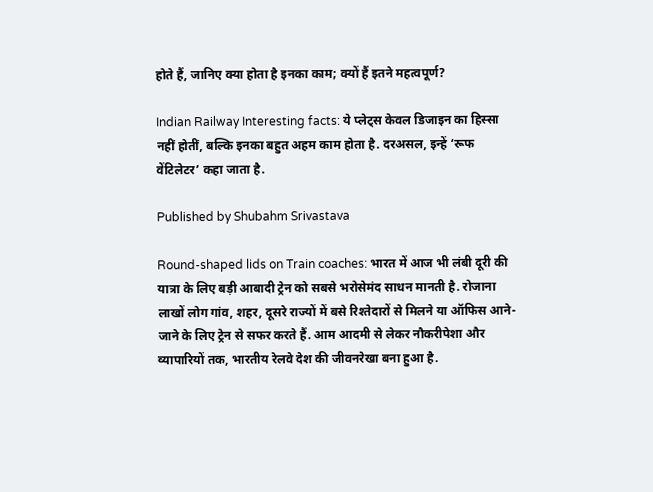होते हैं, जानिए क्या होता है इनका काम; क्यों हैं इतने महत्वपूर्ण?

Indian Railway Interesting facts: ये प्लेट्स केवल डिजाइन का हिस्सा नहीं होतीं, बल्कि इनका बहुत अहम काम होता है. दरअसल, इन्हें ‘रूफ वेंटिलेटर’ कहा जाता है.

Published by Shubahm Srivastava

Round-shaped lids on Train coaches: भारत में आज भी लंबी दूरी की यात्रा के लिए बड़ी आबादी ट्रेन को सबसे भरोसेमंद साधन मानती है. रोजाना लाखों लोग गांव, शहर, दूसरे राज्यों में बसे रिश्तेदारों से मिलने या ऑफिस आने-जाने के लिए ट्रेन से सफर करते हैं. आम आदमी से लेकर नौकरीपेशा और व्यापारियों तक, भारतीय रेलवे देश की जीवनरेखा बना हुआ है.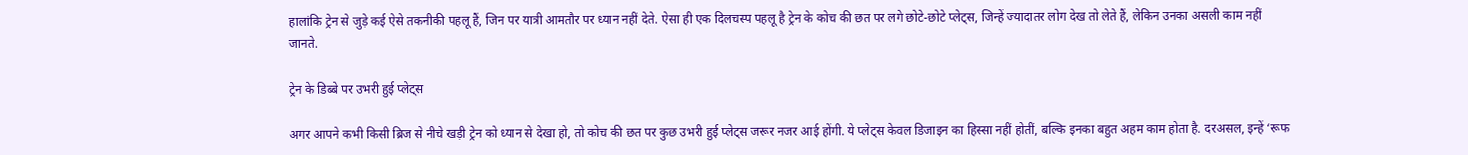हालांकि ट्रेन से जुड़े कई ऐसे तकनीकी पहलू हैं, जिन पर यात्री आमतौर पर ध्यान नहीं देते. ऐसा ही एक दिलचस्प पहलू है ट्रेन के कोच की छत पर लगे छोटे-छोटे प्लेट्स, जिन्हें ज्यादातर लोग देख तो लेते हैं, लेकिन उनका असली काम नहीं जानते.

ट्रेन के डिब्बे पर उभरी हुई प्लेट्स

अगर आपने कभी किसी ब्रिज से नीचे खड़ी ट्रेन को ध्यान से देखा हो, तो कोच की छत पर कुछ उभरी हुई प्लेट्स जरूर नजर आई होंगी. ये प्लेट्स केवल डिजाइन का हिस्सा नहीं होतीं, बल्कि इनका बहुत अहम काम होता है. दरअसल, इन्हें ‘रूफ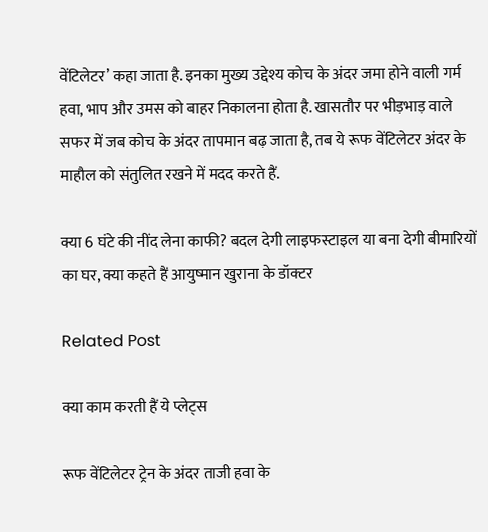वेंटिलेटर’ कहा जाता है. इनका मुख्य उद्देश्य कोच के अंदर जमा होने वाली गर्म हवा, भाप और उमस को बाहर निकालना होता है. खासतौर पर भीड़भाड़ वाले सफर में जब कोच के अंदर तापमान बढ़ जाता है, तब ये रूफ वेंटिलेटर अंदर के माहौल को संतुलित रखने में मदद करते हैं.

क्या 6 घंटे की नींद लेना काफी? बदल देगी लाइफस्टाइल या बना देगी बीमारियों का घर, क्या कहते हैं आयुष्मान खुराना के डॉक्टर

Related Post

क्या काम करती हैं ये प्लेट्स

रूफ वेंटिलेटर ट्रेन के अंदर ताजी हवा के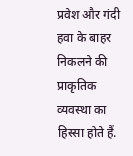प्रवेश और गंदी हवा के बाहर निकलने की प्राकृतिक व्यवस्था का हिस्सा होते हैं.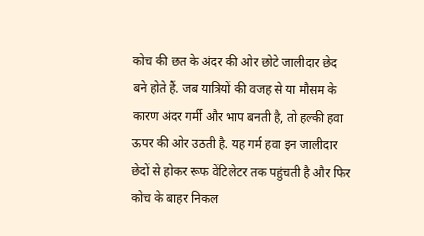कोच की छत के अंदर की ओर छोटे जालीदार छेद बने होते हैं. जब यात्रियों की वजह से या मौसम के कारण अंदर गर्मी और भाप बनती है, तो हल्की हवा ऊपर की ओर उठती है. यह गर्म हवा इन जालीदार छेदों से होकर रूफ वेंटिलेटर तक पहुंचती है और फिर कोच के बाहर निकल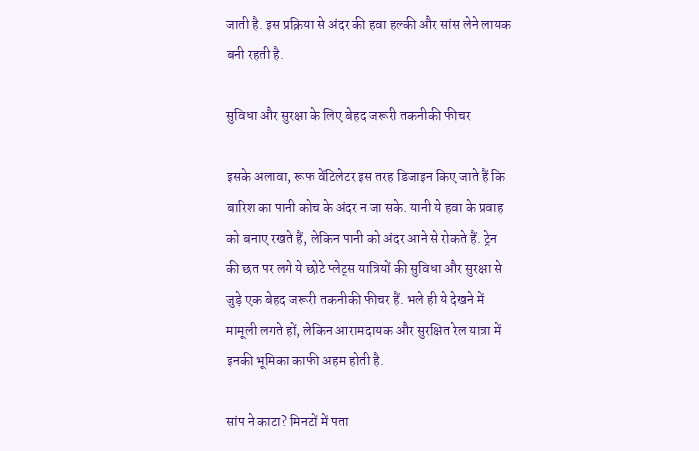जाती है. इस प्रक्रिया से अंदर की हवा हल्की और सांस लेने लायक बनी रहती है.

सुविधा और सुरक्षा के लिए बेहद जरूरी तकनीकी फीचर

इसके अलावा, रूफ वेंटिलेटर इस तरह डिजाइन किए जाते हैं कि बारिश का पानी कोच के अंदर न जा सके. यानी ये हवा के प्रवाह को बनाए रखते हैं, लेकिन पानी को अंदर आने से रोकते हैं. ट्रेन की छत पर लगे ये छोटे प्लेट्स यात्रियों की सुविधा और सुरक्षा से जुड़े एक बेहद जरूरी तकनीकी फीचर हैं. भले ही ये देखने में मामूली लगते हों, लेकिन आरामदायक और सुरक्षित रेल यात्रा में इनकी भूमिका काफी अहम होती है.

सांप ने काटा? मिनटों में पता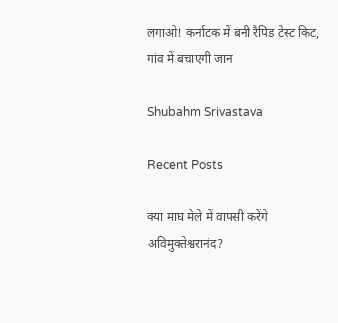लगाओ! कर्नाटक में बनी रैपिड टेस्ट किट, गांव में बचाएगी जान

Shubahm Srivastava

Recent Posts

क्या माघ मेले में वापसी करेंगे अविमुक्तेश्वरानंद?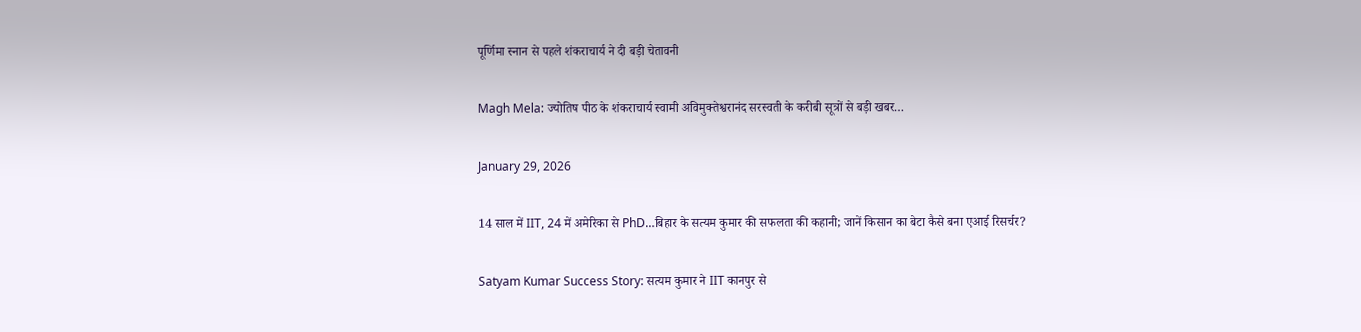पूर्णिमा स्नान से पहले शंकराचार्य ने दी बड़ी चेतावनी

Magh Mela: ज्योतिष पीठ के शंकराचार्य स्वामी अविमुक्तेश्वरानंद सरस्वती के करीबी सूत्रों से बड़ी खबर…

January 29, 2026

14 साल में IIT, 24 में अमेरिका से PhD…बिहार के सत्यम कुमार की सफलता की कहानी; जानें किसान का बेटा कैसे बना एआई रिसर्चर?

Satyam Kumar Success Story: सत्यम कुमार ने IIT कानपुर से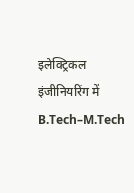इलेक्ट्रिकल इंजीनियरिंग में B.Tech–M.Tech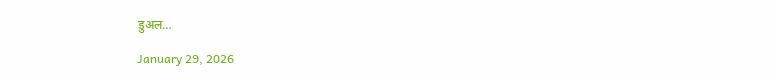डुअल…

January 29, 2026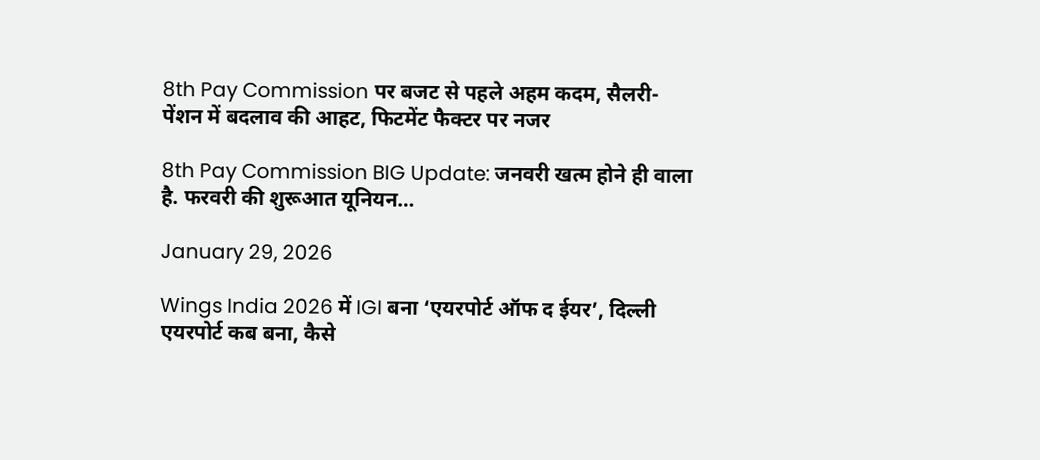8th Pay Commission पर बजट से पहले अहम कदम, सैलरी-पेंशन में बदलाव की आहट, फिटमेंट फैक्टर पर नजर

8th Pay Commission BIG Update: जनवरी खत्म होने ही वाला है. फरवरी की शुरूआत यूनियन…

January 29, 2026

Wings India 2026 में IGI बना ‘एयरपोर्ट ऑफ द ईयर’, दिल्ली एयरपोर्ट कब बना, कैसे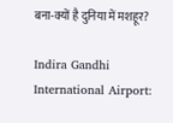बना-क्यों है दुनिया में मशहूर?

Indira Gandhi International Airport: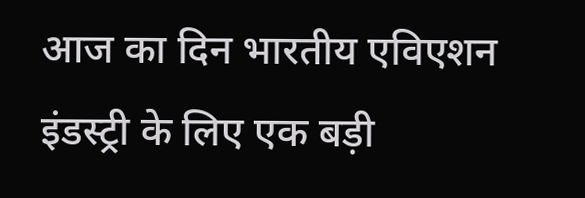आज का दिन भारतीय एविएशन इंडस्ट्री के लिए एक बड़ी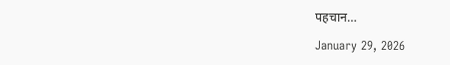पहचान…

January 29, 2026